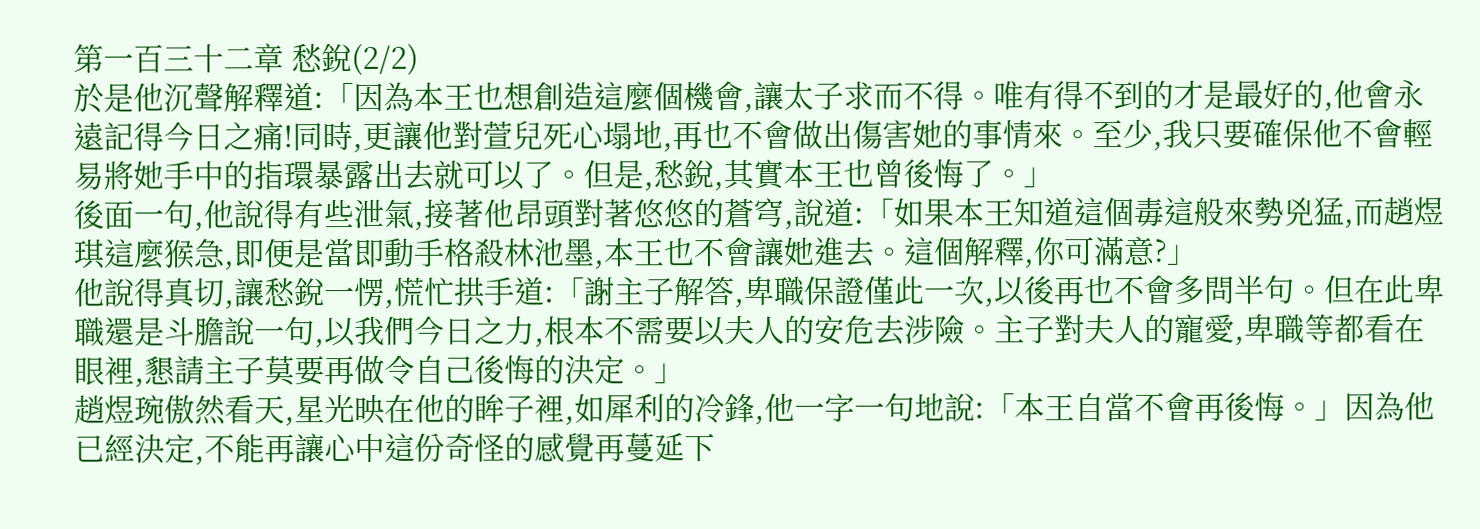第一百三十二章 愁銳(2/2)
於是他沉聲解釋道:「因為本王也想創造這麼個機會,讓太子求而不得。唯有得不到的才是最好的,他會永遠記得今日之痛!同時,更讓他對萱兒死心塌地,再也不會做出傷害她的事情來。至少,我只要確保他不會輕易將她手中的指環暴露出去就可以了。但是,愁銳,其實本王也曾後悔了。」
後面一句,他說得有些泄氣,接著他昂頭對著悠悠的蒼穹,說道:「如果本王知道這個毒這般來勢兇猛,而趙煜琪這麼猴急,即便是當即動手格殺林池墨,本王也不會讓她進去。這個解釋,你可滿意?」
他說得真切,讓愁銳一愣,慌忙拱手道:「謝主子解答,卑職保證僅此一次,以後再也不會多問半句。但在此卑職還是斗膽說一句,以我們今日之力,根本不需要以夫人的安危去涉險。主子對夫人的寵愛,卑職等都看在眼裡,懇請主子莫要再做令自己後悔的決定。」
趙煜琬傲然看天,星光映在他的眸子裡,如犀利的冷鋒,他一字一句地說:「本王自當不會再後悔。」因為他已經決定,不能再讓心中這份奇怪的感覺再蔓延下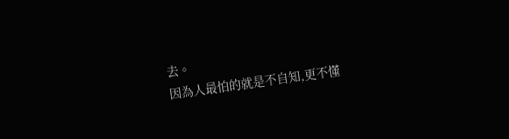去。
因為人最怕的就是不自知,更不懂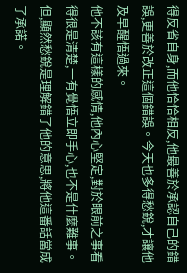得反省自身,而他恰恰相反,他最善於承認自己的錯誤,更善於改正這個錯誤。今天也多得愁銳,才讓他及早醒悟過來。
他不該有這樣的感情,他內心堅定,對於眼前之事看得很是清楚,一有覺悟立即手心,也不是什麼難事。但,顯然愁銳是理解錯了他的意思,將他這番話當成了承諾。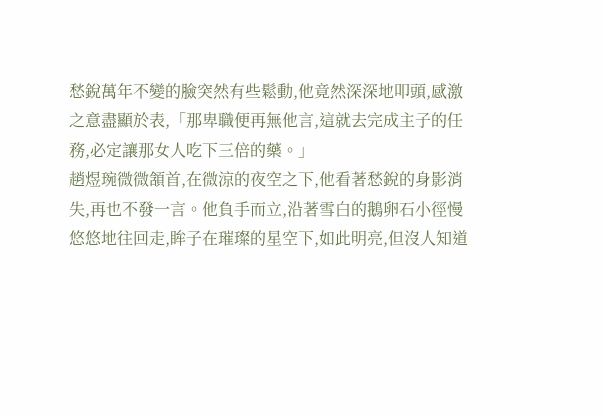愁銳萬年不變的臉突然有些鬆動,他竟然深深地叩頭,感激之意盡顯於表,「那卑職便再無他言,這就去完成主子的任務,必定讓那女人吃下三倍的藥。」
趙煜琬微微頷首,在微涼的夜空之下,他看著愁銳的身影消失,再也不發一言。他負手而立,沿著雪白的鵝卵石小徑慢悠悠地往回走,眸子在璀璨的星空下,如此明亮,但沒人知道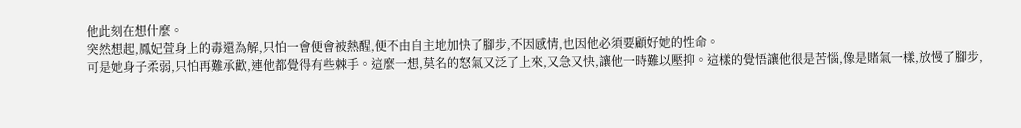他此刻在想什麼。
突然想起,鳳妃萱身上的毒還為解,只怕一會便會被熱醒,便不由自主地加快了腳步,不因感情,也因他必須要顧好她的性命。
可是她身子柔弱,只怕再難承歡,連他都覺得有些棘手。這麼一想,莫名的怒氣又泛了上來,又急又快,讓他一時難以壓抑。這樣的覺悟讓他很是苦惱,像是賭氣一樣,放慢了腳步,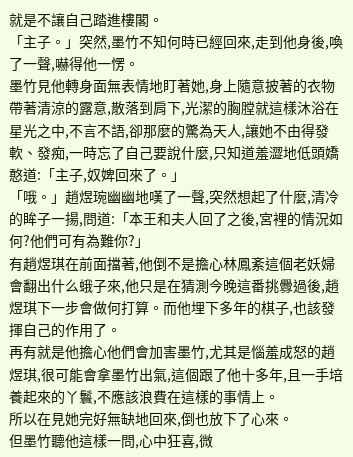就是不讓自己踏進樓閣。
「主子。」突然,墨竹不知何時已經回來,走到他身後,喚了一聲,嚇得他一愣。
墨竹見他轉身面無表情地盯著她,身上隨意披著的衣物帶著清涼的露意,散落到肩下,光潔的胸膛就這樣沐浴在星光之中,不言不語,卻那麼的驚為天人,讓她不由得發軟、發痴,一時忘了自己要說什麼,只知道羞澀地低頭嬌憨道:「主子,奴婢回來了。」
「哦。」趙煜琬幽幽地嘆了一聲,突然想起了什麼,清冷的眸子一揚,問道:「本王和夫人回了之後,宮裡的情況如何?他們可有為難你?」
有趙煜琪在前面擋著,他倒不是擔心林鳳紊這個老妖婦會翻出什么蛾子來,他只是在猜測今晚這番挑釁過後,趙煜琪下一步會做何打算。而他埋下多年的棋子,也該發揮自己的作用了。
再有就是他擔心他們會加害墨竹,尤其是惱羞成怒的趙煜琪,很可能會拿墨竹出氣,這個跟了他十多年,且一手培養起來的丫鬟,不應該浪費在這樣的事情上。
所以在見她完好無缺地回來,倒也放下了心來。
但墨竹聽他這樣一問,心中狂喜,微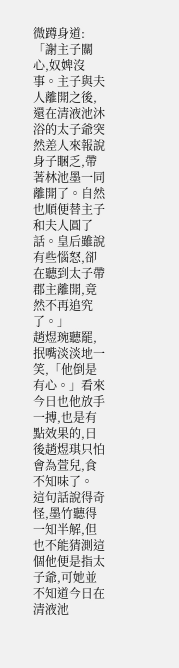微蹲身道:「謝主子關心,奴婢沒事。主子與夫人離開之後,還在清液池沐浴的太子爺突然差人來報說身子睏乏,帶著林池墨一同離開了。自然也順便替主子和夫人圓了話。皇后雖說有些惱怒,卻在聽到太子帶郡主離開,竟然不再追究了。」
趙煜琬聽罷,抿嘴淡淡地一笑,「他倒是有心。」看來今日也他放手一搏,也是有點效果的,日後趙煜琪只怕會為萱兒,食不知味了。
這句話說得奇怪,墨竹聽得一知半解,但也不能猜測這個他便是指太子爺,可她並不知道今日在清液池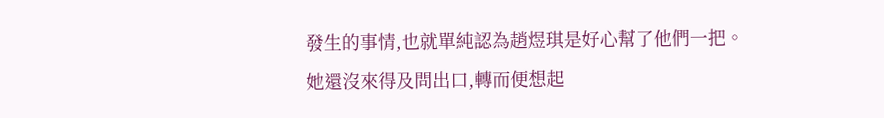發生的事情,也就單純認為趙煜琪是好心幫了他們一把。
她還沒來得及問出口,轉而便想起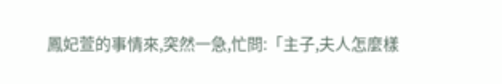鳳妃萱的事情來,突然一急,忙問:「主子,夫人怎麼樣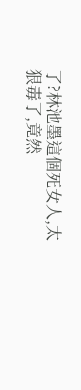了?林池墨這個死女人,太狠毒了,竟然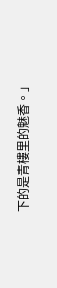下的是青樓里的魅香。」